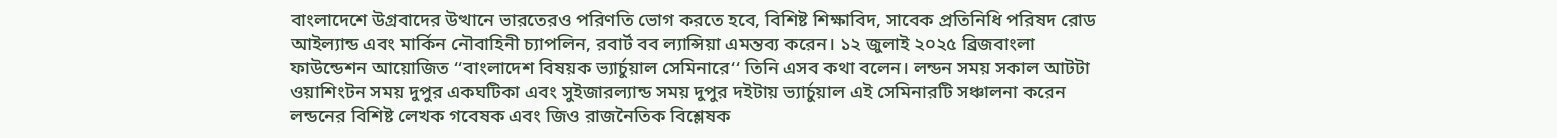বাংলাদেশে উগ্রবাদের উত্থানে ভারতেরও পরিণতি ভোগ করতে হবে, বিশিষ্ট শিক্ষাবিদ, সাবেক প্রতিনিধি পরিষদ রোড আইল্যান্ড এবং মার্কিন নৌবাহিনী চ্যাপলিন, রবার্ট বব ল্যান্সিয়া এমন্তব্য করেন। ১২ জুলাই ২০২৫ ব্রিজবাংলা ফাউন্ডেশন আয়োজিত ‘‘বাংলাদেশ বিষয়ক ভ্যার্চুয়াল সেমিনারে‘‘ তিনি এসব কথা বলেন। লন্ডন সময় সকাল আটটা ওয়াশিংটন সময় দুপুর একঘটিকা এবং সুইজারল্যান্ড সময় দুপুর দইটায় ভ্যার্চুয়াল এই সেমিনারটি সঞ্চালনা করেন লন্ডনের বিশিষ্ট লেখক গবেষক এবং জিও রাজনৈতিক বিশ্লেষক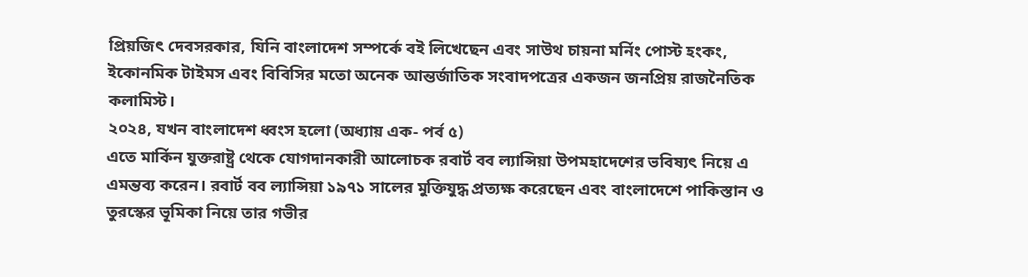প্রিয়জিৎ দেবসরকার, যিনি বাংলাদেশ সম্পর্কে বই লিখেছেন এবং সাউথ চায়না মর্নিং পোস্ট হংকং, ইকোনমিক টাইমস এবং বিবিসির মতো অনেক আন্তর্জাতিক সংবাদপত্রের একজন জনপ্রিয় রাজনৈতিক কলামিস্ট।
২০২৪, যখন বাংলাদেশ ধ্বংস হলো (অধ্যায় এক- পর্ব ৫)
এতে মার্কিন যুক্তরাষ্ট্র থেকে যোগদানকারী আলোচক রবার্ট বব ল্যান্সিয়া উপমহাদেশের ভবিষ্যৎ নিয়ে এ এমন্তব্য করেন। রবার্ট বব ল্যান্সিয়া ১৯৭১ সালের মুক্তিযুদ্ধ প্রত্যক্ষ করেছেন এবং বাংলাদেশে পাকিস্তান ও তুরস্কের ভূমিকা নিয়ে তার গভীর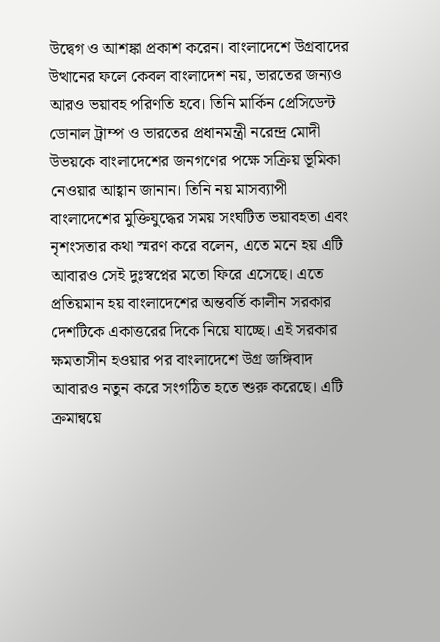উদ্বেগ ও আশঙ্কা প্রকাশ করেন। বাংলাদেশে উগ্রবাদের উত্থানের ফলে কেবল বাংলাদেশ নয়, ভারতের জন্যও আরও ভয়াবহ পরিণতি হবে। তিনি মার্কিন প্রেসিডেন্ট ডোনাল ট্রাম্প ও ভারতের প্রধানমন্ত্রী নরেন্দ্র মোদী উভয়কে বাংলাদেশের জনগণের পক্ষে সক্রিয় ভূমিকা নেওয়ার আহ্বান জানান। তিনি নয় মাসব্যাপী বাংলাদেশের মুক্তিযুদ্ধের সময় সংঘটিত ভয়াবহতা এবং নৃশংসতার কথা স্মরণ করে বলেন, এতে মনে হয় এটি আবারও সেই দুঃস্বপ্নের মতো ফিরে এসেছে। এতে প্রতিয়মান হয় বাংলাদেশের অন্তবর্তি কালীন সরকার দেশটিকে একাত্তরের দিকে নিয়ে যাচ্ছে। এই সরকার ক্ষমতাসীন হওয়ার পর বাংলাদেশে উগ্র জঙ্গিবাদ আবারও নতুন করে সংগঠিত হতে শুরু করেছে। এটি ক্রমান্বয়ে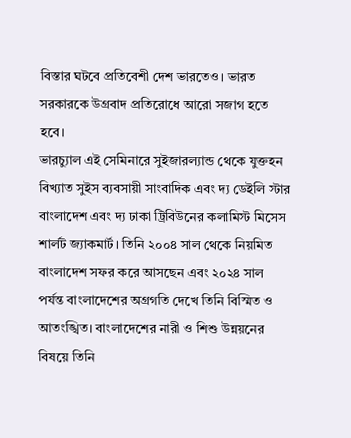বিস্তার ঘটবে প্রতিবেশী দেশ ভারতেও। ভারত সরকারকে উগ্রবাদ প্রতিরোধে আরো সজাগ হতে হবে।
ভারচ্যুাল এই সেমিনারে সুইজারল্যান্ড থেকে যুক্তহন বিখ্যাত সুইস ব্যবসায়ী সাংবাদিক এবং দ্য ডেইলি স্টার বাংলাদেশ এবং দ্য ঢাকা ট্রিবিউনের কলামিস্ট মিসেস শার্লট জ্যাকমার্ট। তিনি ২০০৪ সাল থেকে নিয়মিত বাংলাদেশ সফর করে আসছেন এবং ২০২৪ সাল পর্যন্ত বাংলাদেশের অগ্রগতি দেখে তিনি বিস্মিত ও আতংঙ্খিত। বাংলাদেশের নারী ও শিশু উন্নয়নের বিষয়ে তিনি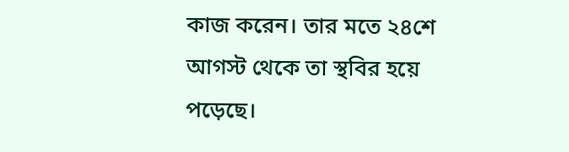কাজ করেন। তার মতে ২৪শে আগস্ট থেকে তা স্থবির হয়ে পড়েছে।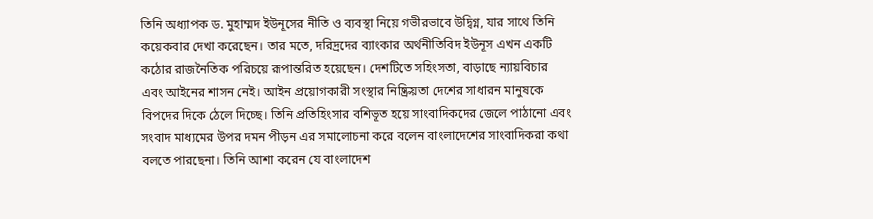তিনি অধ্যাপক ড. মুহাম্মদ ইউনূসের নীতি ও ব্যবস্থা নিয়ে গভীরভাবে উদ্বিগ্ন, যার সাথে তিনি কয়েকবার দেখা করেছেন। তার মতে, দরিদ্রদের ব্যাংকার অর্থনীতিবিদ ইউনূস এখন একটি কঠোর রাজনৈতিক পরিচয়ে রূপান্তরিত হয়েছেন। দেশটিতে সহিংসতা, বাড়াছে ন্যায়বিচার এবং আইনের শাসন নেই। আইন প্রয়োগকারী সংস্থার নিষ্ক্রিয়তা দেশের সাধারন মানুষকে বিপদের দিকে ঠেলে দিচ্ছে। তিনি প্রতিহিংসার বশিভূত হয়ে সাংবাদিকদের জেলে পাঠানো এবং সংবাদ মাধ্যমের উপর দমন পীড়ন এর সমালোচনা করে বলেন বাংলাদেশের সাংবাদিকরা কথা বলতে পারছেনা। তিনি আশা করেন যে বাংলাদেশ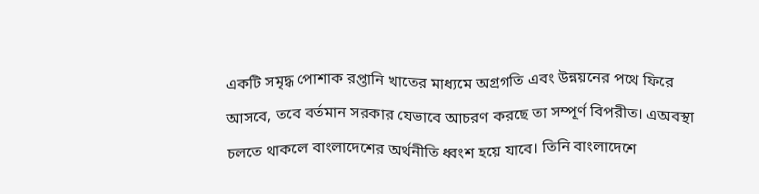একটি সমৃদ্ধ পোশাক রপ্তানি খাতের মাধ্যমে অগ্রগতি এবং উন্নয়নের পথে ফিরে আসবে, তবে বর্তমান সরকার যেভাবে আচরণ করছে তা সম্পূর্ণ বিপরীত। এঅবস্থা চলতে থাকলে বাংলাদেশের অর্থনীতি ধ্বংশ হয়ে যাবে। তিনি বাংলাদেশে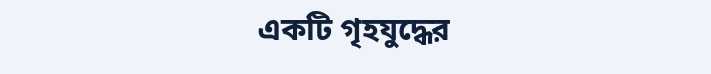একটি গৃহযুদ্ধের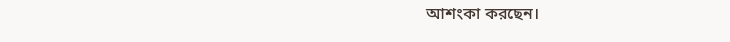আশংকা করছেন।